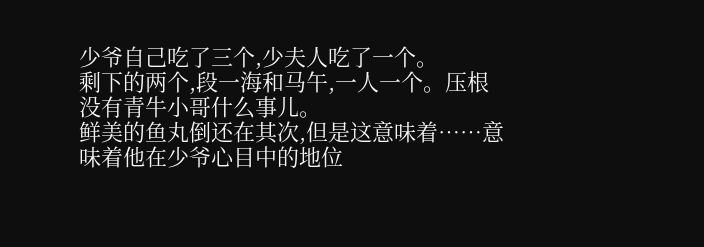少爷自己吃了三个,少夫人吃了一个。
剩下的两个,段一海和马午,一人一个。压根没有青牛小哥什么事儿。
鲜美的鱼丸倒还在其次,但是这意味着……意味着他在少爷心目中的地位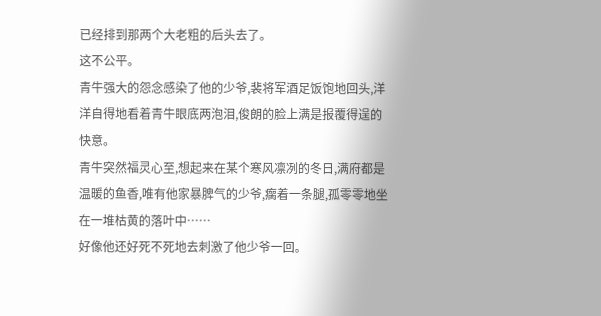已经排到那两个大老粗的后头去了。
这不公平。
青牛强大的怨念感染了他的少爷,裴将军酒足饭饱地回头,洋洋自得地看着青牛眼底两泡泪,俊朗的脸上满是报覆得逞的快意。
青牛突然福灵心至,想起来在某个寒风凛冽的冬日,满府都是温暖的鱼香,唯有他家暴脾气的少爷,瘸着一条腿,孤零零地坐在一堆枯黄的落叶中……
好像他还好死不死地去刺激了他少爷一回。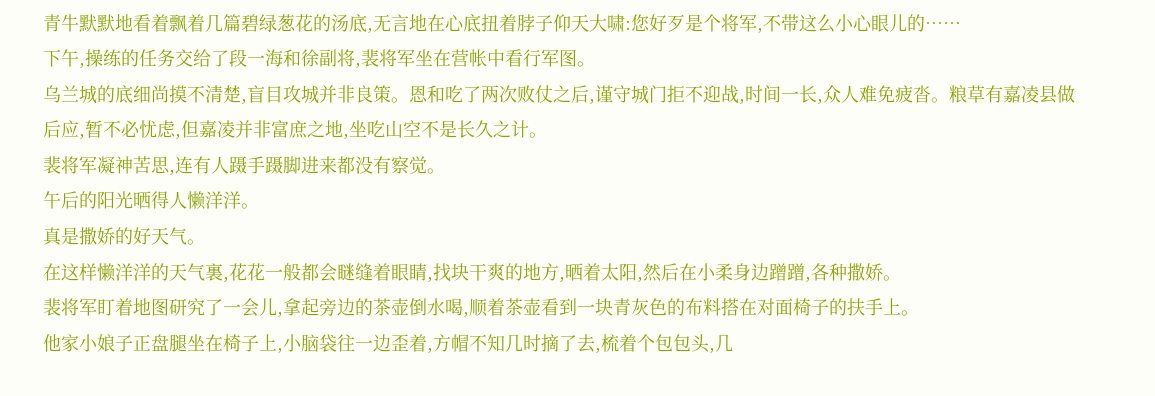青牛默默地看着飘着几篇碧绿葱花的汤底,无言地在心底扭着脖子仰天大啸:您好歹是个将军,不带这么小心眼儿的……
下午,操练的任务交给了段一海和徐副将,裴将军坐在营帐中看行军图。
乌兰城的底细尚摸不清楚,盲目攻城并非良策。恩和吃了两次败仗之后,谨守城门拒不迎战,时间一长,众人难免疲沓。粮草有嘉凌县做后应,暂不必忧虑,但嘉凌并非富庶之地,坐吃山空不是长久之计。
裴将军凝神苦思,连有人蹑手蹑脚进来都没有察觉。
午后的阳光晒得人懒洋洋。
真是撒娇的好天气。
在这样懒洋洋的天气裏,花花一般都会瞇缝着眼睛,找块干爽的地方,晒着太阳,然后在小柔身边蹭蹭,各种撒娇。
裴将军盯着地图研究了一会儿,拿起旁边的茶壶倒水喝,顺着茶壶看到一块青灰色的布料搭在对面椅子的扶手上。
他家小娘子正盘腿坐在椅子上,小脑袋往一边歪着,方帽不知几时摘了去,梳着个包包头,几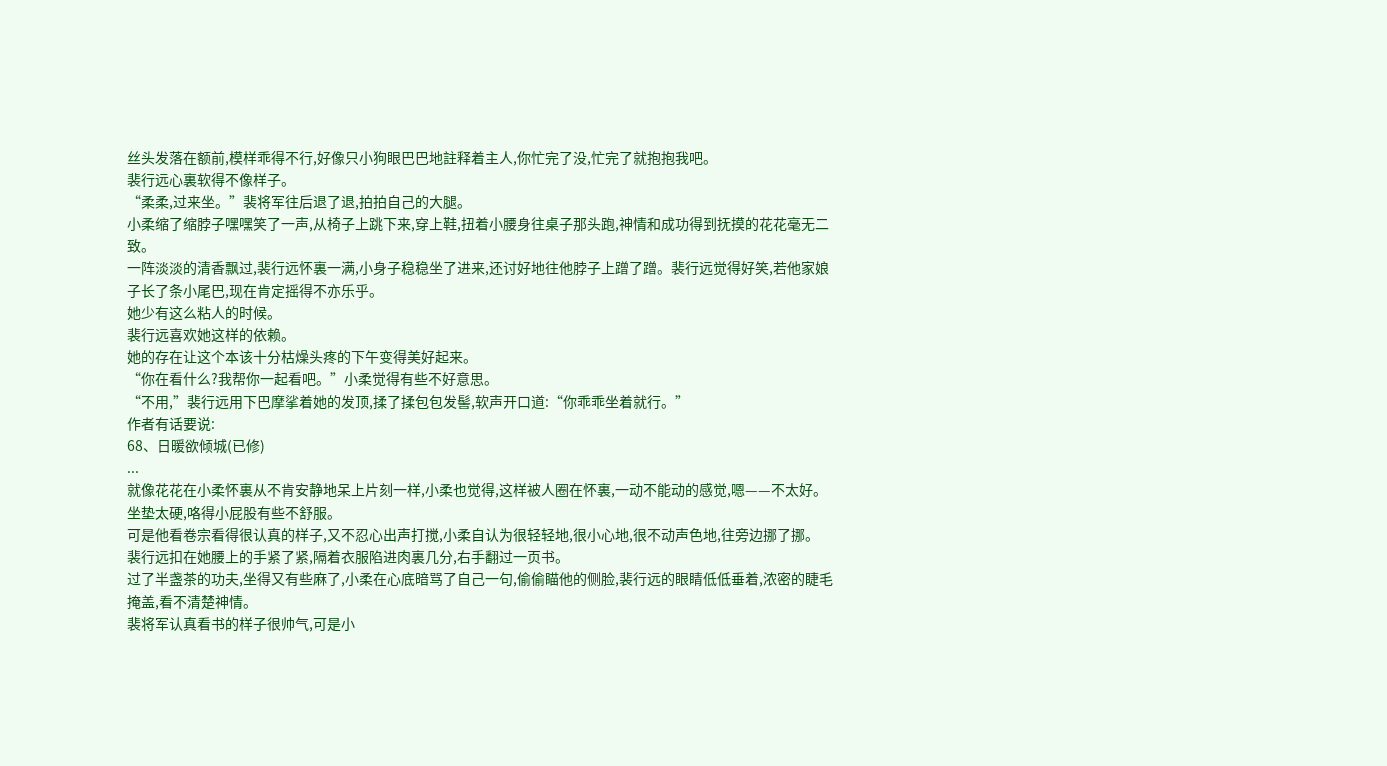丝头发落在额前,模样乖得不行,好像只小狗眼巴巴地註释着主人,你忙完了没,忙完了就抱抱我吧。
裴行远心裏软得不像样子。
“柔柔,过来坐。”裴将军往后退了退,拍拍自己的大腿。
小柔缩了缩脖子嘿嘿笑了一声,从椅子上跳下来,穿上鞋,扭着小腰身往桌子那头跑,神情和成功得到抚摸的花花毫无二致。
一阵淡淡的清香飘过,裴行远怀裏一满,小身子稳稳坐了进来,还讨好地往他脖子上蹭了蹭。裴行远觉得好笑,若他家娘子长了条小尾巴,现在肯定摇得不亦乐乎。
她少有这么粘人的时候。
裴行远喜欢她这样的依赖。
她的存在让这个本该十分枯燥头疼的下午变得美好起来。
“你在看什么?我帮你一起看吧。”小柔觉得有些不好意思。
“不用,”裴行远用下巴摩挲着她的发顶,揉了揉包包发髻,软声开口道:“你乖乖坐着就行。”
作者有话要说:
68、日暖欲倾城(已修)
...
就像花花在小柔怀裏从不肯安静地呆上片刻一样,小柔也觉得,这样被人圈在怀裏,一动不能动的感觉,嗯——不太好。
坐垫太硬,咯得小屁股有些不舒服。
可是他看卷宗看得很认真的样子,又不忍心出声打搅,小柔自认为很轻轻地,很小心地,很不动声色地,往旁边挪了挪。
裴行远扣在她腰上的手紧了紧,隔着衣服陷进肉裏几分,右手翻过一页书。
过了半盏茶的功夫,坐得又有些麻了,小柔在心底暗骂了自己一句,偷偷瞄他的侧脸,裴行远的眼睛低低垂着,浓密的睫毛掩盖,看不清楚神情。
裴将军认真看书的样子很帅气,可是小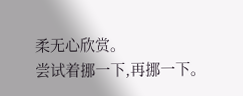柔无心欣赏。
尝试着挪一下,再挪一下。